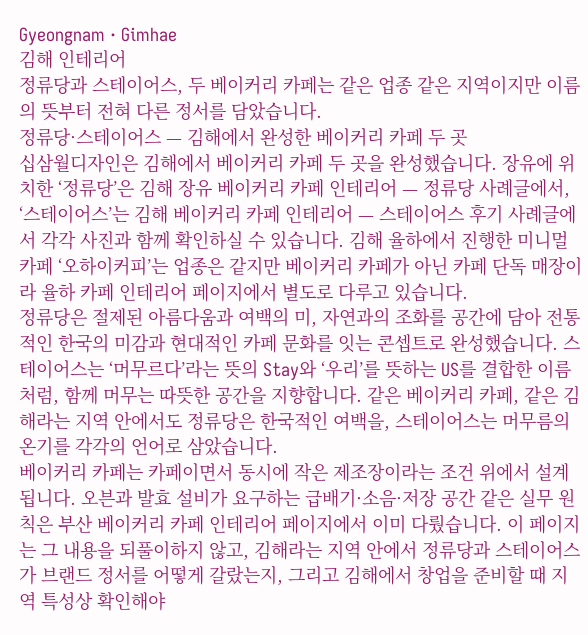Gyeongnam · Gimhae
김해 인테리어
정류당과 스테이어스, 두 베이커리 카페는 같은 업종 같은 지역이지만 이름의 뜻부터 전혀 다른 정서를 담았습니다.
정류당·스테이어스 — 김해에서 완성한 베이커리 카페 두 곳
십삼월디자인은 김해에서 베이커리 카페 두 곳을 완성했습니다. 장유에 위치한 ‘정류당’은 김해 장유 베이커리 카페 인테리어 — 정류당 사례글에서, ‘스테이어스’는 김해 베이커리 카페 인테리어 — 스테이어스 후기 사례글에서 각각 사진과 함께 확인하실 수 있습니다. 김해 율하에서 진행한 미니멀 카페 ‘오하이커피’는 업종은 같지만 베이커리 카페가 아닌 카페 단독 매장이라 율하 카페 인테리어 페이지에서 별도로 다루고 있습니다.
정류당은 절제된 아름다움과 여백의 미, 자연과의 조화를 공간에 담아 전통적인 한국의 미감과 현대적인 카페 문화를 잇는 콘셉트로 완성했습니다. 스테이어스는 ‘머무르다’라는 뜻의 Stay와 ‘우리’를 뜻하는 US를 결합한 이름처럼, 함께 머무는 따뜻한 공간을 지향합니다. 같은 베이커리 카페, 같은 김해라는 지역 안에서도 정류당은 한국적인 여백을, 스테이어스는 머무름의 온기를 각각의 언어로 삼았습니다.
베이커리 카페는 카페이면서 동시에 작은 제조장이라는 조건 위에서 설계됩니다. 오븐과 발효 설비가 요구하는 급배기·소음·저장 공간 같은 실무 원칙은 부산 베이커리 카페 인테리어 페이지에서 이미 다뤘습니다. 이 페이지는 그 내용을 되풀이하지 않고, 김해라는 지역 안에서 정류당과 스테이어스가 브랜드 정서를 어떻게 갈랐는지, 그리고 김해에서 창업을 준비할 때 지역 특성상 확인해야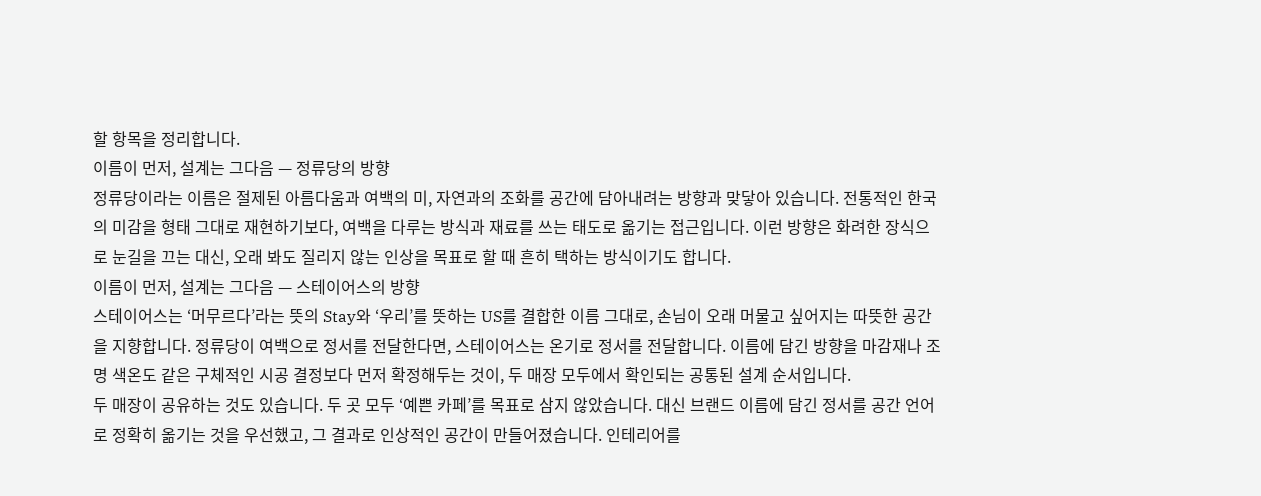할 항목을 정리합니다.
이름이 먼저, 설계는 그다음 — 정류당의 방향
정류당이라는 이름은 절제된 아름다움과 여백의 미, 자연과의 조화를 공간에 담아내려는 방향과 맞닿아 있습니다. 전통적인 한국의 미감을 형태 그대로 재현하기보다, 여백을 다루는 방식과 재료를 쓰는 태도로 옮기는 접근입니다. 이런 방향은 화려한 장식으로 눈길을 끄는 대신, 오래 봐도 질리지 않는 인상을 목표로 할 때 흔히 택하는 방식이기도 합니다.
이름이 먼저, 설계는 그다음 — 스테이어스의 방향
스테이어스는 ‘머무르다’라는 뜻의 Stay와 ‘우리’를 뜻하는 US를 결합한 이름 그대로, 손님이 오래 머물고 싶어지는 따뜻한 공간을 지향합니다. 정류당이 여백으로 정서를 전달한다면, 스테이어스는 온기로 정서를 전달합니다. 이름에 담긴 방향을 마감재나 조명 색온도 같은 구체적인 시공 결정보다 먼저 확정해두는 것이, 두 매장 모두에서 확인되는 공통된 설계 순서입니다.
두 매장이 공유하는 것도 있습니다. 두 곳 모두 ‘예쁜 카페’를 목표로 삼지 않았습니다. 대신 브랜드 이름에 담긴 정서를 공간 언어로 정확히 옮기는 것을 우선했고, 그 결과로 인상적인 공간이 만들어졌습니다. 인테리어를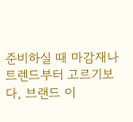준비하실 때 마감재나 트렌드부터 고르기보다, 브랜드 이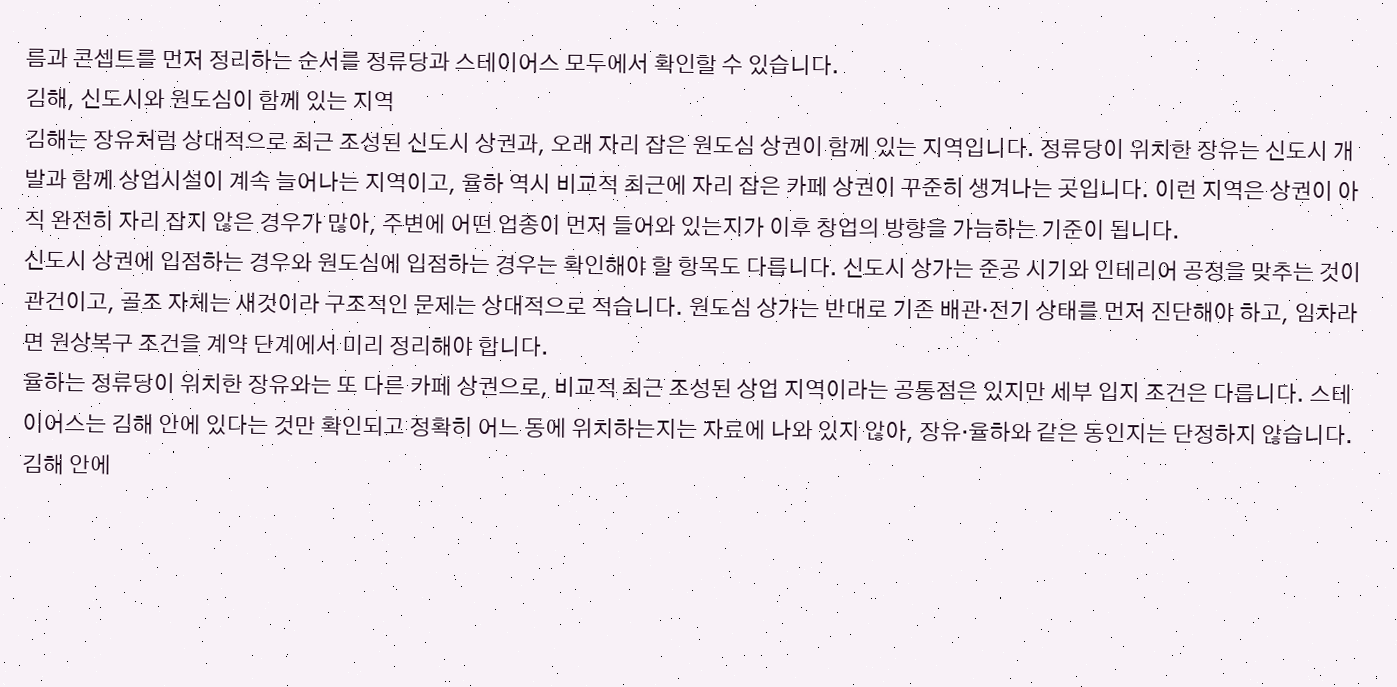름과 콘셉트를 먼저 정리하는 순서를 정류당과 스테이어스 모두에서 확인할 수 있습니다.
김해, 신도시와 원도심이 함께 있는 지역
김해는 장유처럼 상대적으로 최근 조성된 신도시 상권과, 오래 자리 잡은 원도심 상권이 함께 있는 지역입니다. 정류당이 위치한 장유는 신도시 개발과 함께 상업시설이 계속 늘어나는 지역이고, 율하 역시 비교적 최근에 자리 잡은 카페 상권이 꾸준히 생겨나는 곳입니다. 이런 지역은 상권이 아직 완전히 자리 잡지 않은 경우가 많아, 주변에 어떤 업종이 먼저 들어와 있는지가 이후 창업의 방향을 가늠하는 기준이 됩니다.
신도시 상권에 입점하는 경우와 원도심에 입점하는 경우는 확인해야 할 항목도 다릅니다. 신도시 상가는 준공 시기와 인테리어 공정을 맞추는 것이 관건이고, 골조 자체는 새것이라 구조적인 문제는 상대적으로 적습니다. 원도심 상가는 반대로 기존 배관·전기 상태를 먼저 진단해야 하고, 임차라면 원상복구 조건을 계약 단계에서 미리 정리해야 합니다.
율하는 정류당이 위치한 장유와는 또 다른 카페 상권으로, 비교적 최근 조성된 상업 지역이라는 공통점은 있지만 세부 입지 조건은 다릅니다. 스테이어스는 김해 안에 있다는 것만 확인되고 정확히 어느 동에 위치하는지는 자료에 나와 있지 않아, 장유·율하와 같은 동인지는 단정하지 않습니다. 김해 안에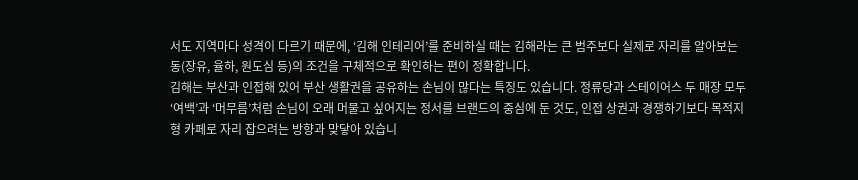서도 지역마다 성격이 다르기 때문에, ‘김해 인테리어’를 준비하실 때는 김해라는 큰 범주보다 실제로 자리를 알아보는 동(장유, 율하, 원도심 등)의 조건을 구체적으로 확인하는 편이 정확합니다.
김해는 부산과 인접해 있어 부산 생활권을 공유하는 손님이 많다는 특징도 있습니다. 정류당과 스테이어스 두 매장 모두 ‘여백’과 ‘머무름’처럼 손님이 오래 머물고 싶어지는 정서를 브랜드의 중심에 둔 것도, 인접 상권과 경쟁하기보다 목적지형 카페로 자리 잡으려는 방향과 맞닿아 있습니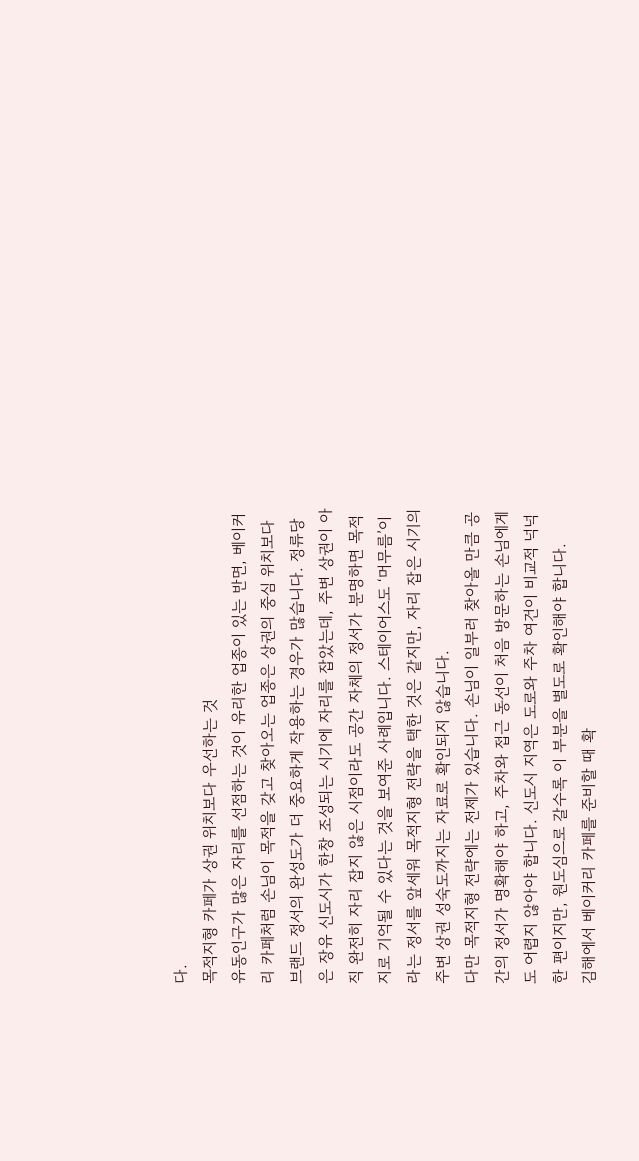다.
목적지형 카페가 상권 위치보다 우선하는 것
유동인구가 많은 자리를 선점하는 것이 유리한 업종이 있는 반면, 베이커리 카페처럼 손님이 목적을 갖고 찾아오는 업종은 상권의 중심 위치보다 브랜드 정서의 완성도가 더 중요하게 작용하는 경우가 많습니다. 정류당은 장유 신도시가 한창 조성되는 시기에 자리를 잡았는데, 주변 상권이 아직 완전히 자리 잡지 않은 시점이라도 공간 자체의 정서가 분명하면 목적지로 기억될 수 있다는 것을 보여준 사례입니다. 스테이어스도 ‘머무름’이라는 정서를 앞세워 목적지형 전략을 택한 것은 같지만, 자리 잡은 시기의 주변 상권 성숙도까지는 자료로 확인되지 않습니다.
다만 목적지형 전략에는 전제가 있습니다. 손님이 일부러 찾아올 만큼 공간의 정서가 명확해야 하고, 주차와 접근 동선이 처음 방문하는 손님에게도 어렵지 않아야 합니다. 신도시 지역은 도로와 주차 여건이 비교적 넉넉한 편이지만, 원도심으로 갈수록 이 부분을 별도로 확인해야 합니다.
김해에서 베이커리 카페를 준비할 때 확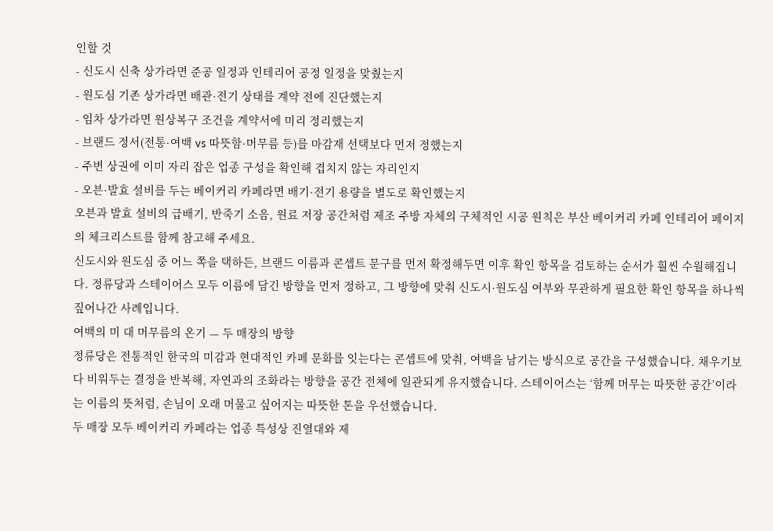인할 것
- 신도시 신축 상가라면 준공 일정과 인테리어 공정 일정을 맞췄는지
- 원도심 기존 상가라면 배관·전기 상태를 계약 전에 진단했는지
- 임차 상가라면 원상복구 조건을 계약서에 미리 정리했는지
- 브랜드 정서(전통·여백 vs 따뜻함·머무름 등)를 마감재 선택보다 먼저 정했는지
- 주변 상권에 이미 자리 잡은 업종 구성을 확인해 겹치지 않는 자리인지
- 오븐·발효 설비를 두는 베이커리 카페라면 배기·전기 용량을 별도로 확인했는지
오븐과 발효 설비의 급배기, 반죽기 소음, 원료 저장 공간처럼 제조 주방 자체의 구체적인 시공 원칙은 부산 베이커리 카페 인테리어 페이지의 체크리스트를 함께 참고해 주세요.
신도시와 원도심 중 어느 쪽을 택하든, 브랜드 이름과 콘셉트 문구를 먼저 확정해두면 이후 확인 항목을 검토하는 순서가 훨씬 수월해집니다. 정류당과 스테이어스 모두 이름에 담긴 방향을 먼저 정하고, 그 방향에 맞춰 신도시·원도심 여부와 무관하게 필요한 확인 항목을 하나씩 짚어나간 사례입니다.
여백의 미 대 머무름의 온기 — 두 매장의 방향
정류당은 전통적인 한국의 미감과 현대적인 카페 문화를 잇는다는 콘셉트에 맞춰, 여백을 남기는 방식으로 공간을 구성했습니다. 채우기보다 비워두는 결정을 반복해, 자연과의 조화라는 방향을 공간 전체에 일관되게 유지했습니다. 스테이어스는 ‘함께 머무는 따뜻한 공간’이라는 이름의 뜻처럼, 손님이 오래 머물고 싶어지는 따뜻한 톤을 우선했습니다.
두 매장 모두 베이커리 카페라는 업종 특성상 진열대와 제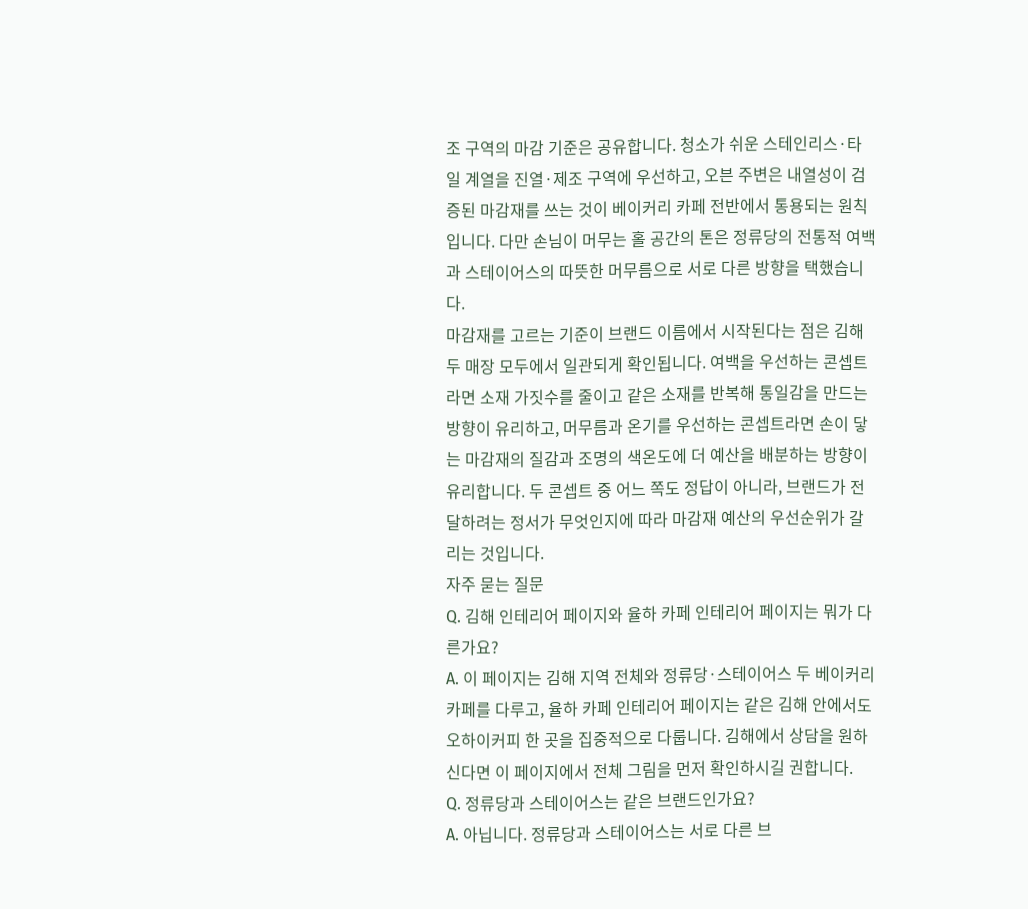조 구역의 마감 기준은 공유합니다. 청소가 쉬운 스테인리스·타일 계열을 진열·제조 구역에 우선하고, 오븐 주변은 내열성이 검증된 마감재를 쓰는 것이 베이커리 카페 전반에서 통용되는 원칙입니다. 다만 손님이 머무는 홀 공간의 톤은 정류당의 전통적 여백과 스테이어스의 따뜻한 머무름으로 서로 다른 방향을 택했습니다.
마감재를 고르는 기준이 브랜드 이름에서 시작된다는 점은 김해 두 매장 모두에서 일관되게 확인됩니다. 여백을 우선하는 콘셉트라면 소재 가짓수를 줄이고 같은 소재를 반복해 통일감을 만드는 방향이 유리하고, 머무름과 온기를 우선하는 콘셉트라면 손이 닿는 마감재의 질감과 조명의 색온도에 더 예산을 배분하는 방향이 유리합니다. 두 콘셉트 중 어느 쪽도 정답이 아니라, 브랜드가 전달하려는 정서가 무엇인지에 따라 마감재 예산의 우선순위가 갈리는 것입니다.
자주 묻는 질문
Q. 김해 인테리어 페이지와 율하 카페 인테리어 페이지는 뭐가 다른가요?
A. 이 페이지는 김해 지역 전체와 정류당·스테이어스 두 베이커리 카페를 다루고, 율하 카페 인테리어 페이지는 같은 김해 안에서도 오하이커피 한 곳을 집중적으로 다룹니다. 김해에서 상담을 원하신다면 이 페이지에서 전체 그림을 먼저 확인하시길 권합니다.
Q. 정류당과 스테이어스는 같은 브랜드인가요?
A. 아닙니다. 정류당과 스테이어스는 서로 다른 브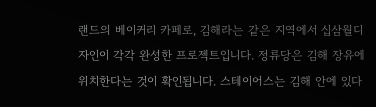랜드의 베이커리 카페로, 김해라는 같은 지역에서 십삼월디자인이 각각 완성한 프로젝트입니다. 정류당은 김해 장유에 위치한다는 것이 확인됩니다. 스테이어스는 김해 안에 있다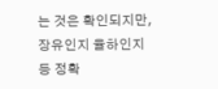는 것은 확인되지만, 장유인지 율하인지 등 정확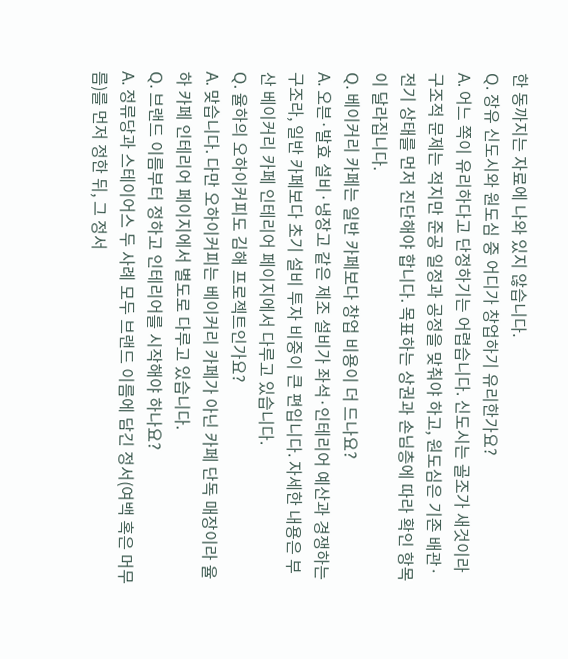한 동까지는 자료에 나와 있지 않습니다.
Q. 장유 신도시와 원도심 중 어디가 창업하기 유리한가요?
A. 어느 쪽이 유리하다고 단정하기는 어렵습니다. 신도시는 골조가 새것이라 구조적 문제는 적지만 준공 일정과 공정을 맞춰야 하고, 원도심은 기존 배관·전기 상태를 먼저 진단해야 합니다. 목표하는 상권과 손님층에 따라 확인 항목이 달라집니다.
Q. 베이커리 카페는 일반 카페보다 창업 비용이 더 드나요?
A. 오븐·발효 설비·냉장고 같은 제조 설비가 좌석·인테리어 예산과 경쟁하는 구조라, 일반 카페보다 초기 설비 투자 비중이 큰 편입니다. 자세한 내용은 부산 베이커리 카페 인테리어 페이지에서 다루고 있습니다.
Q. 율하의 오하이커피도 김해 프로젝트인가요?
A. 맞습니다. 다만 오하이커피는 베이커리 카페가 아닌 카페 단독 매장이라 율하 카페 인테리어 페이지에서 별도로 다루고 있습니다.
Q. 브랜드 이름부터 정하고 인테리어를 시작해야 하나요?
A. 정류당과 스테이어스 두 사례 모두 브랜드 이름에 담긴 정서(여백 혹은 머무름)를 먼저 정한 뒤, 그 정서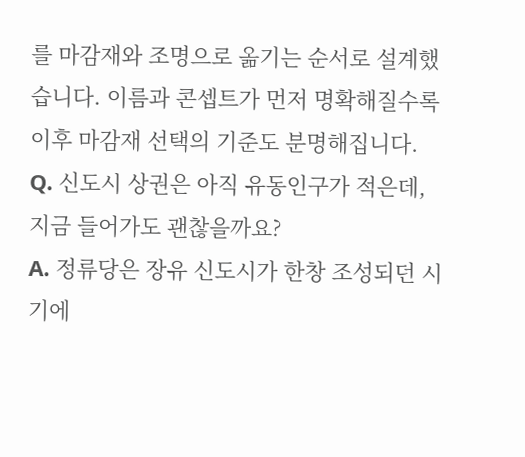를 마감재와 조명으로 옮기는 순서로 설계했습니다. 이름과 콘셉트가 먼저 명확해질수록 이후 마감재 선택의 기준도 분명해집니다.
Q. 신도시 상권은 아직 유동인구가 적은데, 지금 들어가도 괜찮을까요?
A. 정류당은 장유 신도시가 한창 조성되던 시기에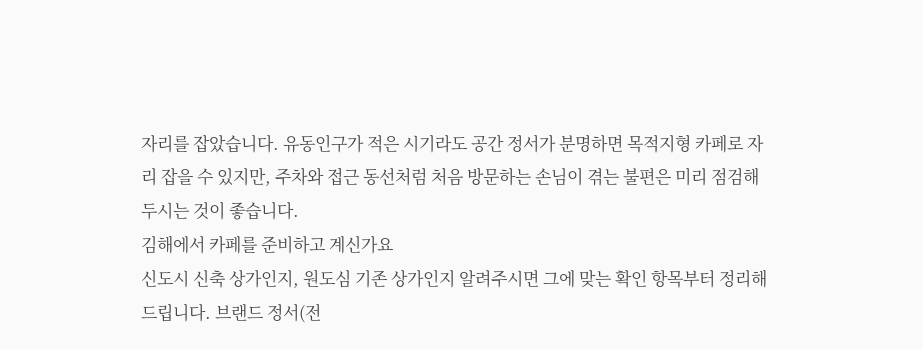자리를 잡았습니다. 유동인구가 적은 시기라도 공간 정서가 분명하면 목적지형 카페로 자리 잡을 수 있지만, 주차와 접근 동선처럼 처음 방문하는 손님이 겪는 불편은 미리 점검해두시는 것이 좋습니다.
김해에서 카페를 준비하고 계신가요
신도시 신축 상가인지, 원도심 기존 상가인지 알려주시면 그에 맞는 확인 항목부터 정리해 드립니다. 브랜드 정서(전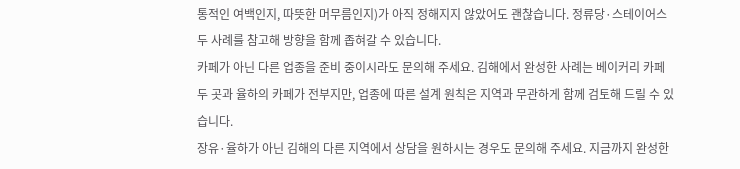통적인 여백인지, 따뜻한 머무름인지)가 아직 정해지지 않았어도 괜찮습니다. 정류당·스테이어스 두 사례를 참고해 방향을 함께 좁혀갈 수 있습니다.
카페가 아닌 다른 업종을 준비 중이시라도 문의해 주세요. 김해에서 완성한 사례는 베이커리 카페 두 곳과 율하의 카페가 전부지만, 업종에 따른 설계 원칙은 지역과 무관하게 함께 검토해 드릴 수 있습니다.
장유·율하가 아닌 김해의 다른 지역에서 상담을 원하시는 경우도 문의해 주세요. 지금까지 완성한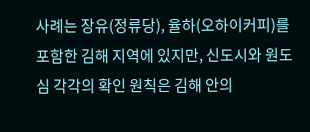사례는 장유(정류당), 율하(오하이커피)를 포함한 김해 지역에 있지만, 신도시와 원도심 각각의 확인 원칙은 김해 안의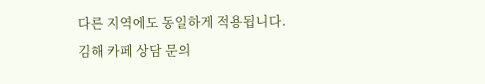다른 지역에도 동일하게 적용됩니다.
김해 카페 상담 문의